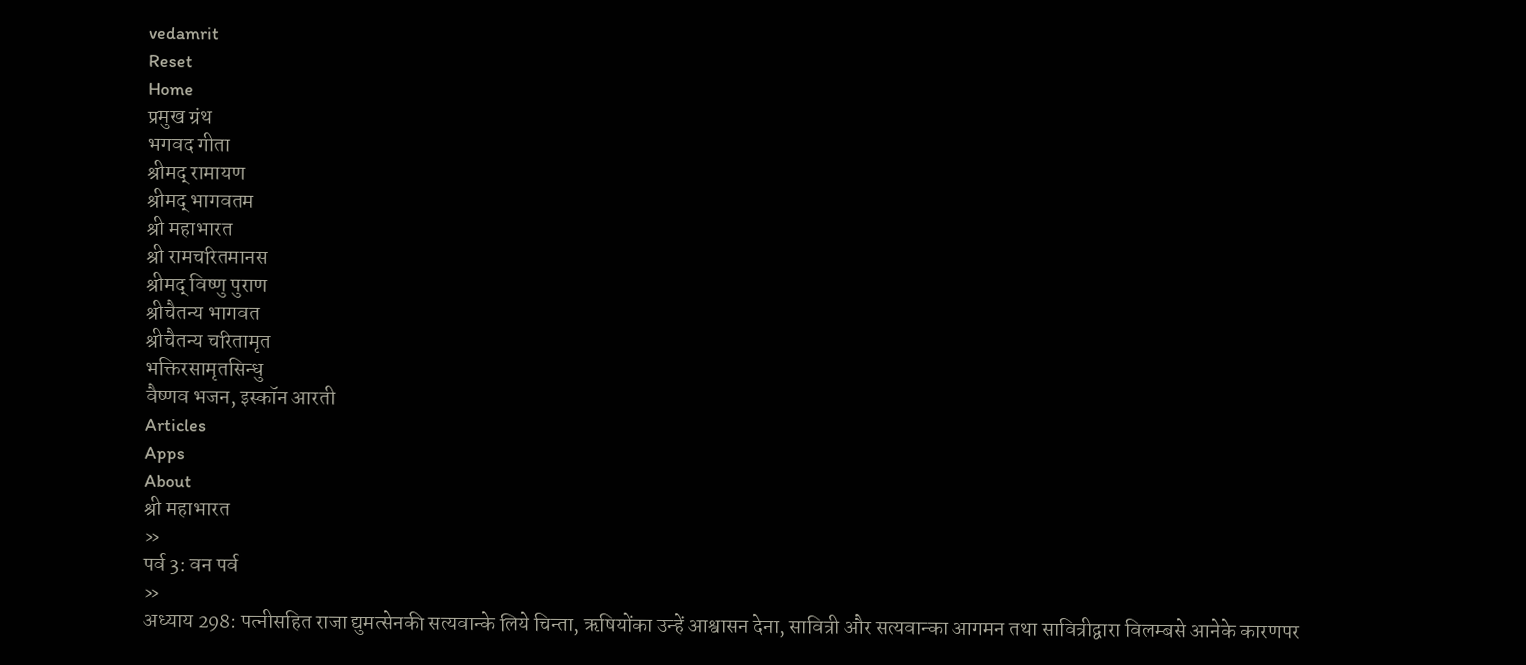vedamrit
Reset
Home
प्रमुख ग्रंथ
भगवद गीता
श्रीमद् रामायण
श्रीमद् भागवतम
श्री महाभारत
श्री रामचरितमानस
श्रीमद् विष्णु पुराण
श्रीचैतन्य भागवत
श्रीचैतन्य चरितामृत
भक्तिरसामृतसिन्धु
वैष्णव भजन, इस्कॉन आरती
Articles
Apps
About
श्री महाभारत
»
पर्व 3: वन पर्व
»
अध्याय 298: पत्नीसहित राजा द्युमत्सेनकी सत्यवान्के लिये चिन्ता, ऋषियोंका उन्हें आश्वासन देना, सावित्री और सत्यवान्का आगमन तथा सावित्रीद्वारा विलम्बसे आनेके कारणपर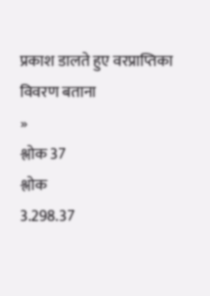प्रकाश डालते हुए वरप्राप्तिका विवरण बताना
»
श्लोक 37
श्लोक
3.298.37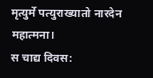मृत्युर्मे पत्युराख्यातो नारदेन महात्मना।
स चाद्य दिवस: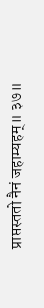प्राप्तस्ततो नैनं जहाम्यहम्॥ ३७॥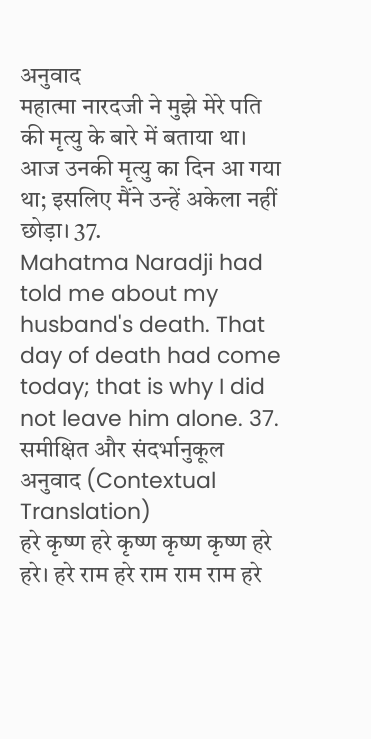अनुवाद
महात्मा नारदजी ने मुझे मेरे पति की मृत्यु के बारे में बताया था। आज उनकी मृत्यु का दिन आ गया था; इसलिए मैंने उन्हें अकेला नहीं छोड़ा। 37.
Mahatma Naradji had told me about my husband's death. That day of death had come today; that is why I did not leave him alone. 37.
समीक्षित और संदर्भानुकूल अनुवाद (Contextual Translation)
हरे कृष्ण हरे कृष्ण कृष्ण कृष्ण हरे हरे। हरे राम हरे राम राम राम हरे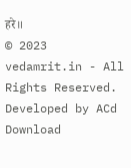हरे॥
© 2023 vedamrit.in - All Rights Reserved. Developed by ACd
Download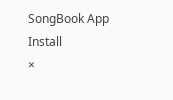SongBook App
Install
×